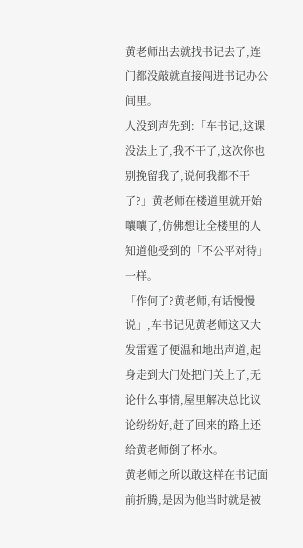黄老师出去就找书记去了,连门都没敲就直接闯进书记办公间里。
人没到声先到:「车书记,这课没法上了,我不干了,这次你也别挽留我了,说何我都不干了?」黄老师在楼道里就开始嚷嚷了,仿佛想让全楼里的人知道他受到的「不公平对待」一样。
「作何了?黄老师,有话慢慢说」,车书记见黄老师这又大发雷霆了便温和地出声道,起身走到大门处把门关上了,无论什么事情,屋里解决总比议论纷纷好,赶了回来的路上还给黄老师倒了杯水。
黄老师之所以敢这样在书记面前折腾,是因为他当时就是被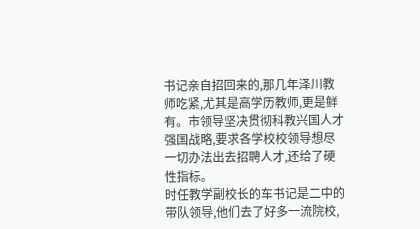书记亲自招回来的,那几年泽川教师吃紧,尤其是高学历教师,更是鲜有。市领导坚决贯彻科教兴国人才强国战略,要求各学校校领导想尽一切办法出去招聘人才,还给了硬性指标。
时任教学副校长的车书记是二中的带队领导,他们去了好多一流院校,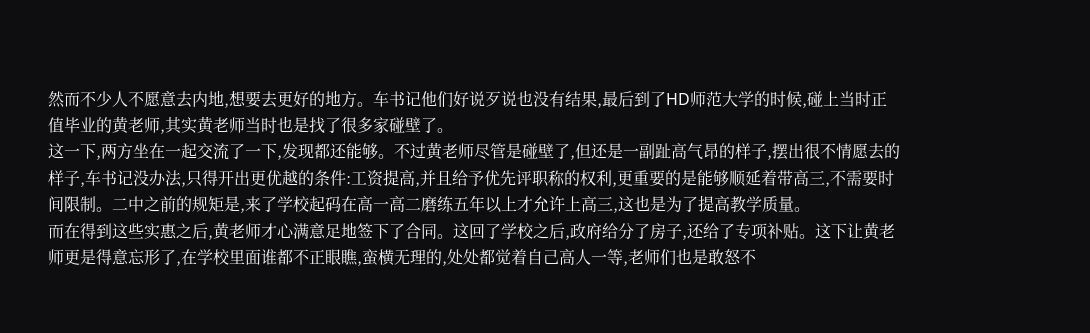然而不少人不愿意去内地,想要去更好的地方。车书记他们好说歹说也没有结果,最后到了HD师范大学的时候,碰上当时正值毕业的黄老师,其实黄老师当时也是找了很多家碰壁了。
这一下,两方坐在一起交流了一下,发现都还能够。不过黄老师尽管是碰壁了,但还是一副趾高气昂的样子,摆出很不情愿去的样子,车书记没办法,只得开出更优越的条件:工资提高,并且给予优先评职称的权利,更重要的是能够顺延着带高三,不需要时间限制。二中之前的规矩是,来了学校起码在高一高二磨练五年以上才允许上高三,这也是为了提高教学质量。
而在得到这些实惠之后,黄老师才心满意足地签下了合同。这回了学校之后,政府给分了房子,还给了专项补贴。这下让黄老师更是得意忘形了,在学校里面谁都不正眼瞧,蛮横无理的,处处都觉着自己高人一等,老师们也是敢怒不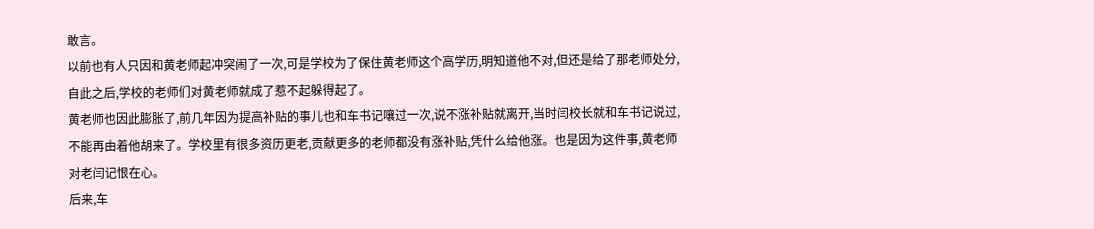敢言。
以前也有人只因和黄老师起冲突闹了一次,可是学校为了保住黄老师这个高学历,明知道他不对,但还是给了那老师处分,自此之后,学校的老师们对黄老师就成了惹不起躲得起了。
黄老师也因此膨胀了,前几年因为提高补贴的事儿也和车书记嚷过一次,说不涨补贴就离开,当时闫校长就和车书记说过,不能再由着他胡来了。学校里有很多资历更老,贡献更多的老师都没有涨补贴,凭什么给他涨。也是因为这件事,黄老师对老闫记恨在心。
后来,车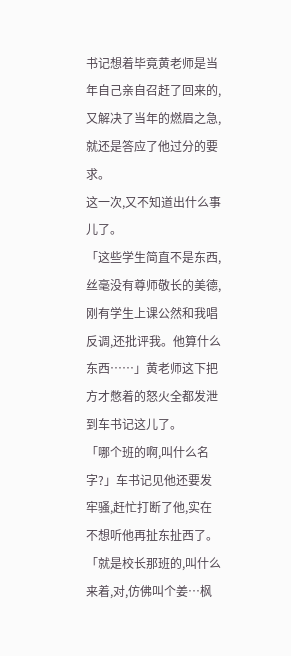书记想着毕竟黄老师是当年自己亲自召赶了回来的,又解决了当年的燃眉之急,就还是答应了他过分的要求。
这一次,又不知道出什么事儿了。
「这些学生简直不是东西,丝毫没有尊师敬长的美德,刚有学生上课公然和我唱反调,还批评我。他算什么东西……」黄老师这下把方才憋着的怒火全都发泄到车书记这儿了。
「哪个班的啊,叫什么名字?」车书记见他还要发牢骚,赶忙打断了他,实在不想听他再扯东扯西了。
「就是校长那班的,叫什么来着,对,仿佛叫个姜…枫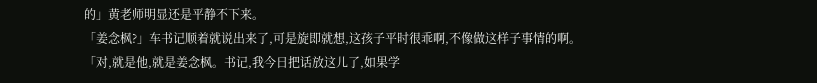的」黄老师明显还是平静不下来。
「姜念枫?」车书记顺着就说出来了,可是旋即就想,这孩子平时很乖啊,不像做这样子事情的啊。
「对,就是他,就是姜念枫。书记,我今日把话放这儿了,如果学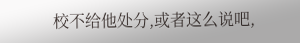校不给他处分,或者这么说吧,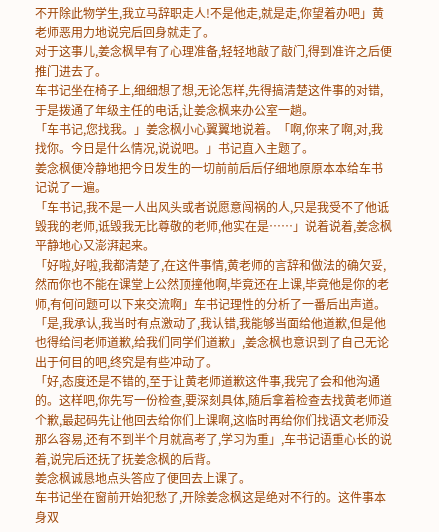不开除此物学生,我立马辞职走人!不是他走,就是走,你望着办吧」黄老师恶用力地说完后回身就走了。
对于这事儿,姜念枫早有了心理准备,轻轻地敲了敲门,得到准许之后便推门进去了。
车书记坐在椅子上,细细想了想,无论怎样,先得搞清楚这件事的对错,于是拨通了年级主任的电话,让姜念枫来办公室一趟。
「车书记,您找我。」姜念枫小心翼翼地说着。「啊,你来了啊,对,我找你。今日是什么情况,说说吧。」书记直入主题了。
姜念枫便冷静地把今日发生的一切前前后后仔细地原原本本给车书记说了一遍。
「车书记,我不是一人出风头或者说愿意闯祸的人,只是我受不了他诋毁我的老师,诋毁我无比尊敬的老师,他实在是……」说着说着,姜念枫平静地心又澎湃起来。
「好啦,好啦,我都清楚了,在这件事情,黄老师的言辞和做法的确欠妥,然而你也不能在课堂上公然顶撞他啊,毕竟还在上课,毕竟他是你的老师,有何问题可以下来交流啊」车书记理性的分析了一番后出声道。
「是,我承认,我当时有点激动了,我认错,我能够当面给他道歉,但是他也得给闫老师道歉,给我们同学们道歉」,姜念枫也意识到了自己无论出于何目的吧,终究是有些冲动了。
「好,态度还是不错的,至于让黄老师道歉这件事,我完了会和他沟通的。这样吧,你先写一份检查,要深刻具体,随后拿着检查去找黄老师道个歉,最起码先让他回去给你们上课啊,这临时再给你们找语文老师没那么容易,还有不到半个月就高考了,学习为重」,车书记语重心长的说着,说完后还抚了抚姜念枫的后背。
姜念枫诚恳地点头答应了便回去上课了。
车书记坐在窗前开始犯愁了,开除姜念枫这是绝对不行的。这件事本身双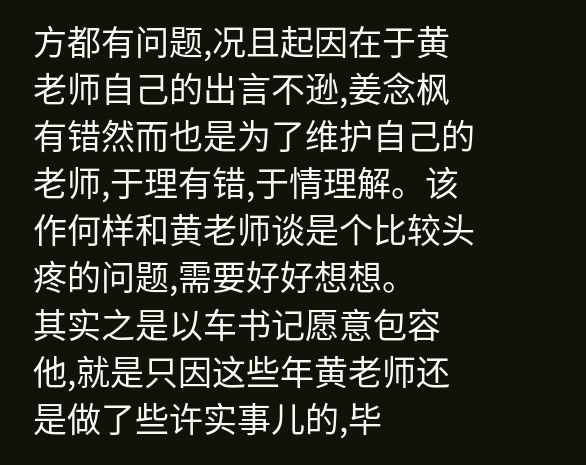方都有问题,况且起因在于黄老师自己的出言不逊,姜念枫有错然而也是为了维护自己的老师,于理有错,于情理解。该作何样和黄老师谈是个比较头疼的问题,需要好好想想。
其实之是以车书记愿意包容他,就是只因这些年黄老师还是做了些许实事儿的,毕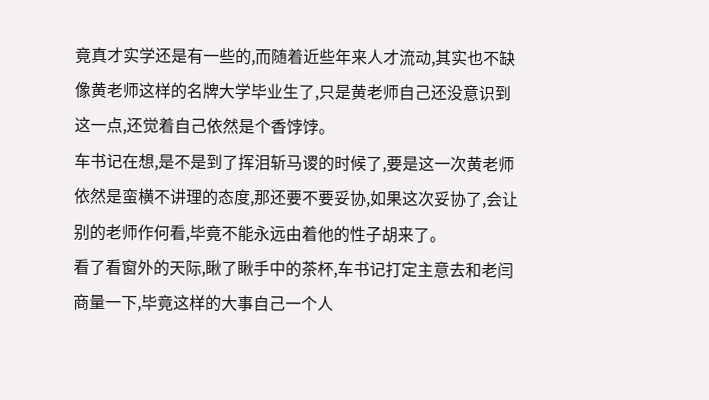竟真才实学还是有一些的,而随着近些年来人才流动,其实也不缺像黄老师这样的名牌大学毕业生了,只是黄老师自己还没意识到这一点,还觉着自己依然是个香饽饽。
车书记在想,是不是到了挥泪斩马谡的时候了,要是这一次黄老师依然是蛮横不讲理的态度,那还要不要妥协,如果这次妥协了,会让别的老师作何看,毕竟不能永远由着他的性子胡来了。
看了看窗外的天际,瞅了瞅手中的茶杯,车书记打定主意去和老闫商量一下,毕竟这样的大事自己一个人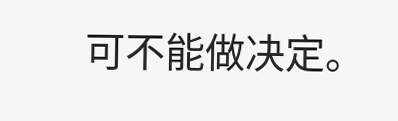可不能做决定。